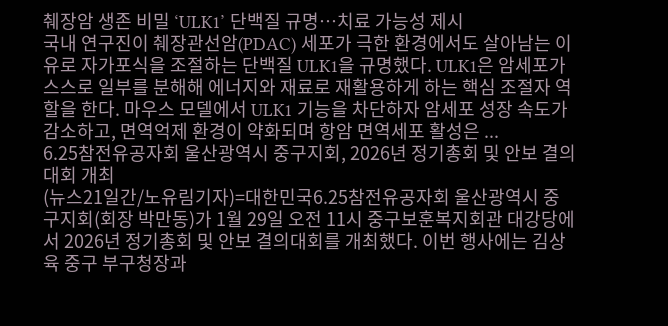췌장암 생존 비밀 ‘ULK1’ 단백질 규명…치료 가능성 제시
국내 연구진이 췌장관선암(PDAC) 세포가 극한 환경에서도 살아남는 이유로 자가포식을 조절하는 단백질 ULK1을 규명했다. ULK1은 암세포가 스스로 일부를 분해해 에너지와 재료로 재활용하게 하는 핵심 조절자 역할을 한다. 마우스 모델에서 ULK1 기능을 차단하자 암세포 성장 속도가 감소하고, 면역억제 환경이 약화되며 항암 면역세포 활성은 ...
6.25참전유공자회 울산광역시 중구지회, 2026년 정기총회 및 안보 결의대회 개최
(뉴스21일간/노유림기자)=대한민국6.25참전유공자회 울산광역시 중구지회(회장 박만동)가 1월 29일 오전 11시 중구보훈복지회관 대강당에서 2026년 정기총회 및 안보 결의대회를 개최했다. 이번 행사에는 김상육 중구 부구청장과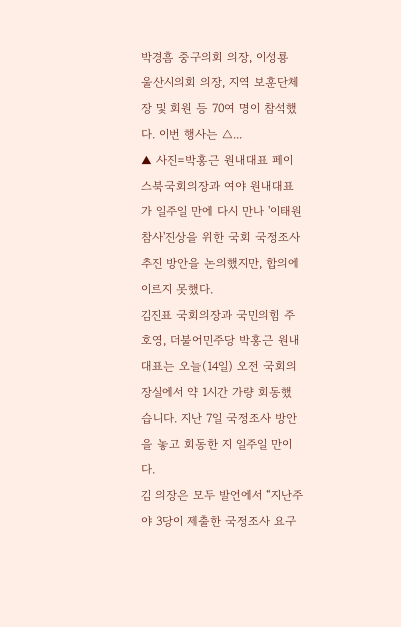박경흠 중구의회 의장, 이성룡 울산시의회 의장, 지역 보훈단체장 및 회원 등 70여 명이 참석했다. 이번 행사는 △...
▲ 사진=박홍근 원내대표 페이스북국회의장과 여야 원내대표가 일주일 만에 다시 만나 '이태원 참사'진상을 위한 국회 국정조사 추진 방안을 논의했지만, 합의에 이르지 못했다.
김진표 국회의장과 국민의힘 주호영, 더불어민주당 박홍근 원내대표는 오늘(14일) 오전 국회의장실에서 약 1시간 가량 회동했습니다. 지난 7일 국정조사 방안을 놓고 회동한 지 일주일 만이다.
김 의장은 모두 발언에서 “지난주 야 3당이 제출한 국정조사 요구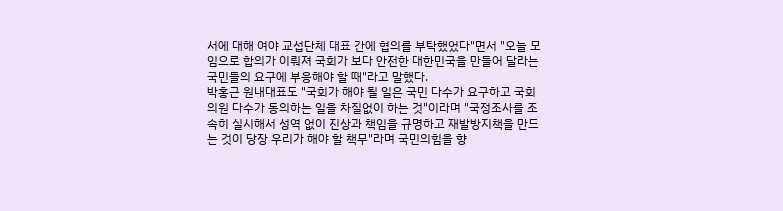서에 대해 여야 교섭단체 대표 간에 협의를 부탁했었다"면서 "오늘 모임으로 합의가 이뤄져 국회가 보다 안전한 대한민국을 만들어 달라는 국민들의 요구에 부응해야 할 때"라고 말했다.
박홍근 원내대표도 "국회가 해야 될 일은 국민 다수가 요구하고 국회의원 다수가 동의하는 일을 차질없이 하는 것"이라며 "국정조사를 조속히 실시해서 성역 없이 진상과 책임을 규명하고 재발방지책을 만드는 것이 당장 우리가 해야 할 책무"라며 국민의힘을 향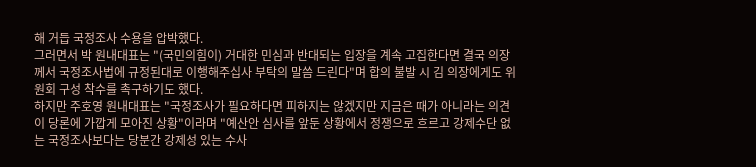해 거듭 국정조사 수용을 압박했다.
그러면서 박 원내대표는 "(국민의힘이) 거대한 민심과 반대되는 입장을 계속 고집한다면 결국 의장께서 국정조사법에 규정된대로 이행해주십사 부탁의 말씀 드린다"며 합의 불발 시 김 의장에게도 위원회 구성 착수를 촉구하기도 했다.
하지만 주호영 원내대표는 "국정조사가 필요하다면 피하지는 않겠지만 지금은 때가 아니라는 의견이 당론에 가깝게 모아진 상황"이라며 "예산안 심사를 앞둔 상황에서 정쟁으로 흐르고 강제수단 없는 국정조사보다는 당분간 강제성 있는 수사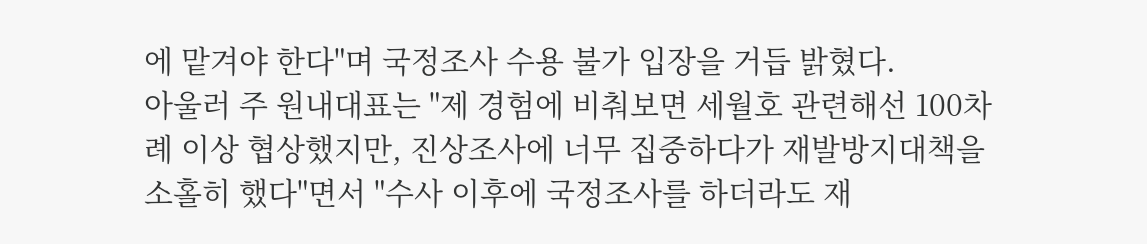에 맡겨야 한다"며 국정조사 수용 불가 입장을 거듭 밝혔다.
아울러 주 원내대표는 "제 경험에 비춰보면 세월호 관련해선 100차례 이상 협상했지만, 진상조사에 너무 집중하다가 재발방지대책을 소홀히 했다"면서 "수사 이후에 국정조사를 하더라도 재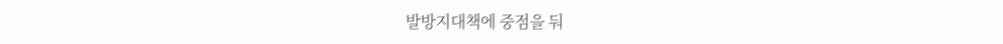발방지대책에 중점을 둬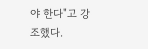야 한다"고 강조했다.